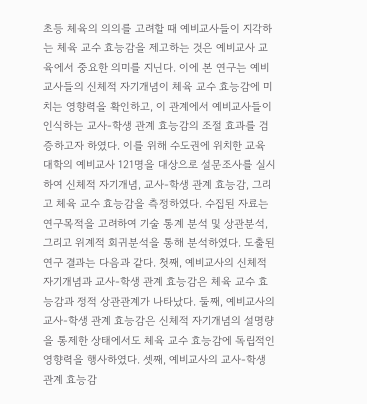초등 체육의 의의를 고려할 때 예비교사들이 지각하는 체육 교수 효능감을 제고하는 것은 예비교사 교육에서 중요한 의미를 지닌다. 이에 본 연구는 예비교사들의 신체적 자기개념이 체육 교수 효능감에 미치는 영향력을 확인하고, 이 관계에서 예비교사들이 인식하는 교사-학생 관계 효능감의 조절 효과를 검증하고자 하였다. 이를 위해 수도권에 위치한 교육대학의 예비교사 121명을 대상으로 설문조사를 실시하여 신체적 자기개념, 교사-학생 관계 효능감, 그리고 체육 교수 효능감을 측정하였다. 수집된 자료는 연구목적을 고려하여 기술 통계 분석 및 상관분석, 그리고 위계적 회귀분석을 통해 분석하였다. 도출된 연구 결과는 다음과 같다. 첫째, 예비교사의 신체적 자기개념과 교사-학생 관계 효능감은 체육 교수 효능감과 정적 상관관계가 나타났다. 둘째, 예비교사의 교사-학생 관계 효능감은 신체적 자기개념의 설명량을 통제한 상태에서도 체육 교수 효능감에 독립적인 영향력을 행사하였다. 셋째, 예비교사의 교사-학생 관계 효능감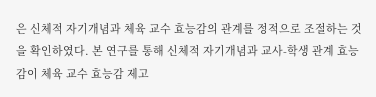은 신체적 자기개념과 체육 교수 효능감의 관계를 정적으로 조절하는 것을 확인하였다. 본 연구를 통해 신체적 자기개념과 교사-학생 관계 효능감이 체육 교수 효능감 제고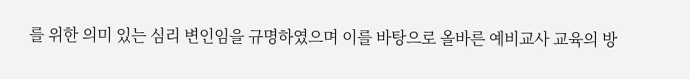를 위한 의미 있는 심리 변인임을 규명하였으며 이를 바탕으로 올바른 예비교사 교육의 방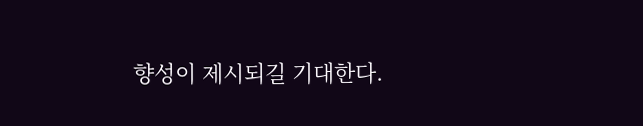향성이 제시되길 기대한다.